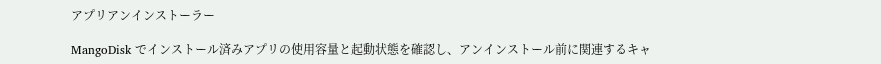アプリアンインストーラー

MangoDisk でインストール済みアプリの使用容量と起動状態を確認し、アンインストール前に関連するキャ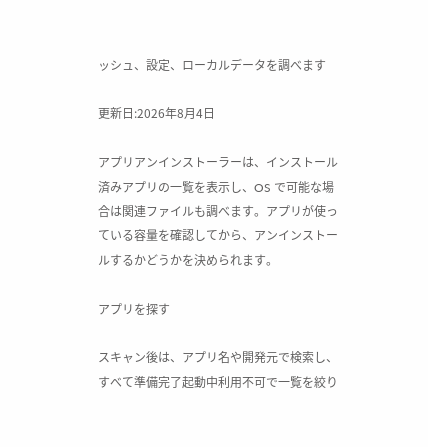ッシュ、設定、ローカルデータを調べます

更新日:2026年8月4日

アプリアンインストーラーは、インストール済みアプリの一覧を表示し、OS で可能な場合は関連ファイルも調べます。アプリが使っている容量を確認してから、アンインストールするかどうかを決められます。

アプリを探す

スキャン後は、アプリ名や開発元で検索し、すべて準備完了起動中利用不可で一覧を絞り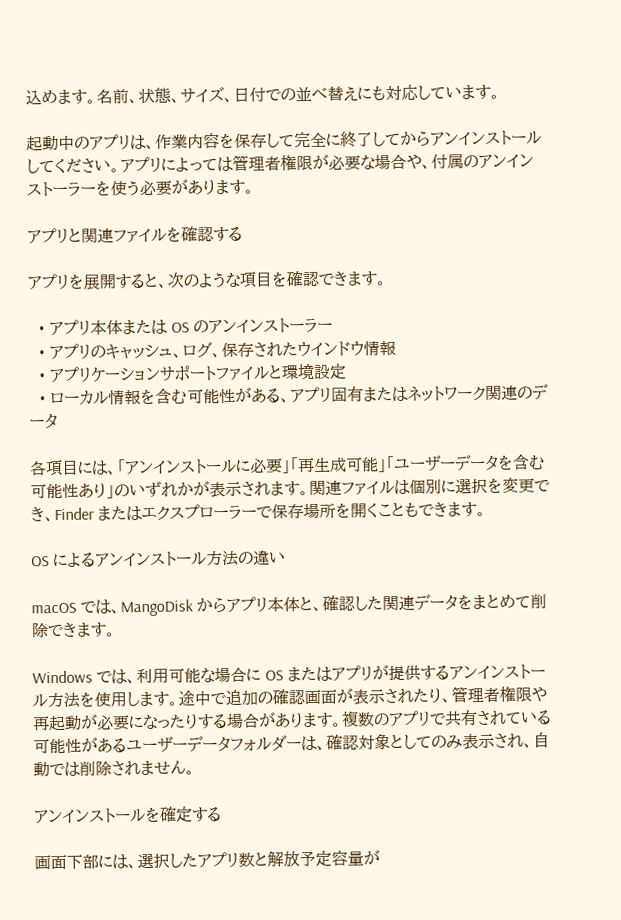込めます。名前、状態、サイズ、日付での並べ替えにも対応しています。

起動中のアプリは、作業内容を保存して完全に終了してからアンインストールしてください。アプリによっては管理者権限が必要な場合や、付属のアンインストーラーを使う必要があります。

アプリと関連ファイルを確認する

アプリを展開すると、次のような項目を確認できます。

  • アプリ本体または OS のアンインストーラー
  • アプリのキャッシュ、ログ、保存されたウインドウ情報
  • アプリケーションサポートファイルと環境設定
  • ローカル情報を含む可能性がある、アプリ固有またはネットワーク関連のデータ

各項目には、「アンインストールに必要」「再生成可能」「ユーザーデータを含む可能性あり」のいずれかが表示されます。関連ファイルは個別に選択を変更でき、Finder またはエクスプローラーで保存場所を開くこともできます。

OS によるアンインストール方法の違い

macOS では、MangoDisk からアプリ本体と、確認した関連データをまとめて削除できます。

Windows では、利用可能な場合に OS またはアプリが提供するアンインストール方法を使用します。途中で追加の確認画面が表示されたり、管理者権限や再起動が必要になったりする場合があります。複数のアプリで共有されている可能性があるユーザーデータフォルダーは、確認対象としてのみ表示され、自動では削除されません。

アンインストールを確定する

画面下部には、選択したアプリ数と解放予定容量が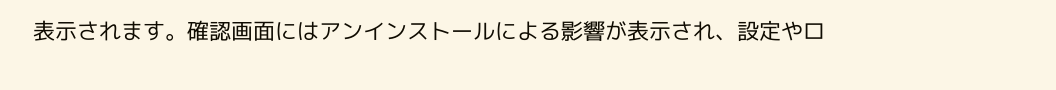表示されます。確認画面にはアンインストールによる影響が表示され、設定やロ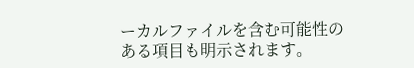ーカルファイルを含む可能性のある項目も明示されます。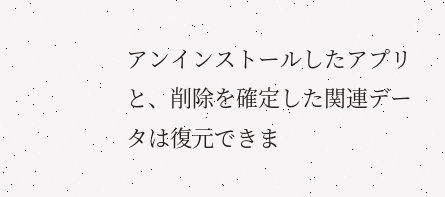アンインストールしたアプリと、削除を確定した関連データは復元できま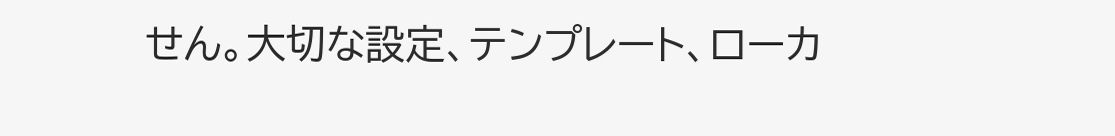せん。大切な設定、テンプレート、ローカ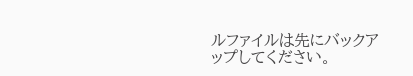ルファイルは先にバックアップしてください。